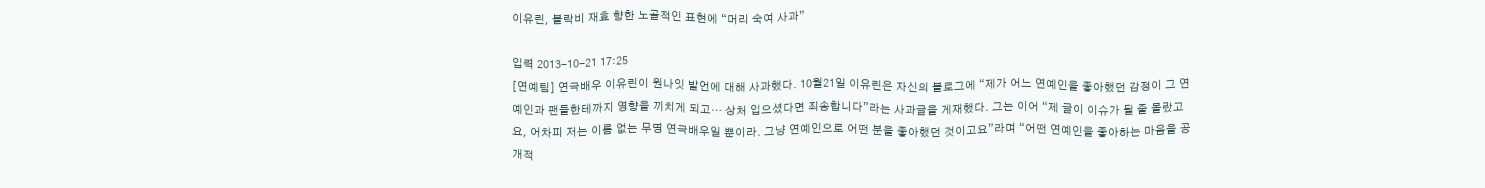이유린, 블락비 재효 향한 노골적인 표현에 “머리 숙여 사과”

입력 2013-10-21 17:25
[연예팀] 연극배우 이유린이 원나잇 발언에 대해 사과했다. 10월21일 이유린은 자신의 블로그에 “제가 어느 연예인을 좋아했던 감정이 그 연예인과 팬들한테까지 영향을 끼치게 되고… 상처 입으셨다면 죄송합니다”라는 사과글을 게재했다. 그는 이어 “제 글이 이슈가 될 줄 몰랐고요, 어차피 저는 이름 없는 무명 연극배우일 뿐이라. 그냥 연예인으로 어떤 분을 좋아했던 것이고요”라며 “어떤 연예인을 좋아하는 마음을 공개적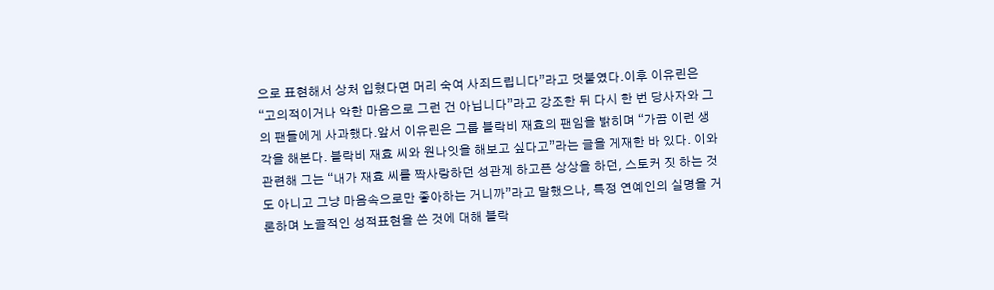으로 표현해서 상처 입혔다면 머리 숙여 사죄드립니다”라고 덧붙였다.이후 이유린은 “고의적이거나 악한 마음으로 그런 건 아닙니다”라고 강조한 뒤 다시 한 번 당사자와 그의 팬들에게 사과했다.앞서 이유린은 그룹 블락비 재효의 팬임을 밝히며 “가끔 이런 생각을 해본다. 블락비 재효 씨와 원나잇을 해보고 싶다고”라는 글을 게재한 바 있다. 이와 관련해 그는 “내가 재효 씨를 짝사랑하던 성관계 하고픈 상상을 하던, 스토커 짓 하는 것도 아니고 그냥 마음속으로만 좋아하는 거니까”라고 말했으나, 특정 연예인의 실명을 거론하며 노골적인 성적표현을 쓴 것에 대해 블락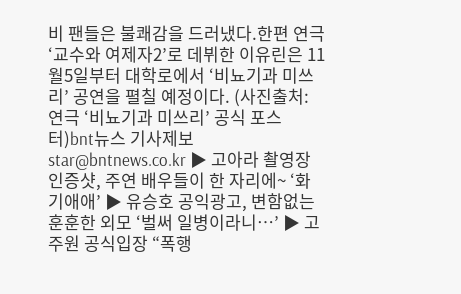비 팬들은 불쾌감을 드러냈다.한편 연극 ‘교수와 여제자2’로 데뷔한 이유린은 11월5일부터 대학로에서 ‘비뇨기과 미쓰리’ 공연을 펼칠 예정이다. (사진출처: 연극 ‘비뇨기과 미쓰리’ 공식 포스터)bnt뉴스 기사제보 star@bntnews.co.kr ▶ 고아라 촬영장 인증샷, 주연 배우들이 한 자리에~ ‘화기애애’ ▶ 유승호 공익광고, 변함없는 훈훈한 외모 ‘벌써 일병이라니…’ ▶ 고주원 공식입장 “폭행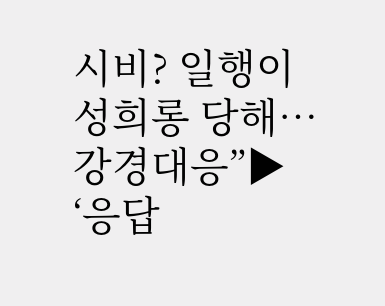시비? 일행이 성희롱 당해…강경대응”▶ ‘응답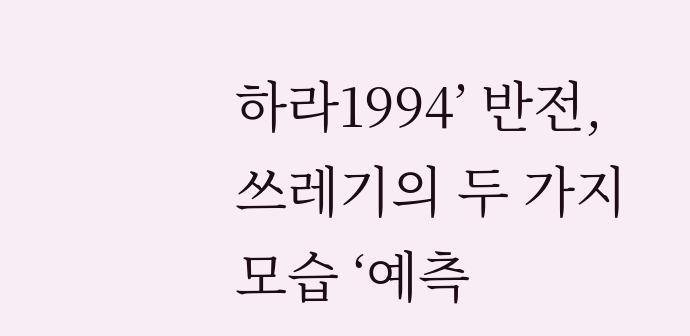하라1994’ 반전, 쓰레기의 두 가지 모습 ‘예측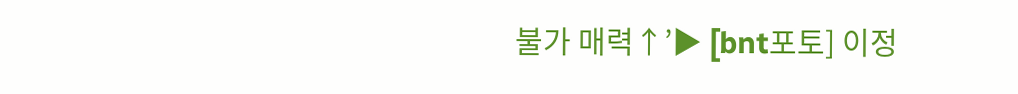불가 매력↑’▶ [bnt포토] 이정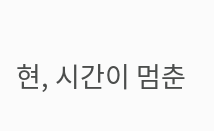현, 시간이 멈춘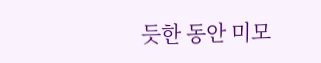듯한 동안 미모